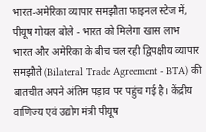भारत-अमेरिका व्यापार समझौता फाइनल स्टेज में, पीयूष गोयल बोले - भारत को मिलेगा खास लाभ
भारत और अमेरिका के बीच चल रही द्विपक्षीय व्यापार समझौते (Bilateral Trade Agreement - BTA) की बातचीत अपने अंतिम पड़ाव पर पहुंच गई है। केंद्रीय वाणिज्य एवं उद्योग मंत्री पीयूष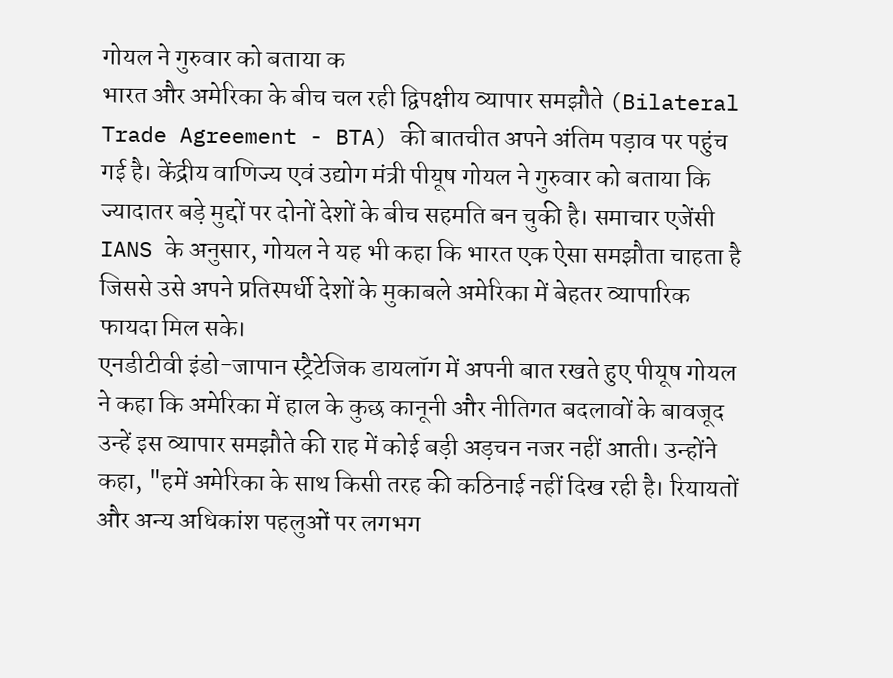गोयल ने गुरुवार को बताया क
भारत और अमेरिका के बीच चल रही द्विपक्षीय व्यापार समझौते (Bilateral Trade Agreement - BTA) की बातचीत अपने अंतिम पड़ाव पर पहुंच गई है। केंद्रीय वाणिज्य एवं उद्योग मंत्री पीयूष गोयल ने गुरुवार को बताया कि ज्यादातर बड़े मुद्दों पर दोनों देशों के बीच सहमति बन चुकी है। समाचार एजेंसी IANS के अनुसार, गोयल ने यह भी कहा कि भारत एक ऐसा समझौता चाहता है जिससे उसे अपने प्रतिस्पर्धी देशों के मुकाबले अमेरिका में बेहतर व्यापारिक फायदा मिल सके।
एनडीटीवी इंडो-जापान स्ट्रैटेजिक डायलॉग में अपनी बात रखते हुए पीयूष गोयल ने कहा कि अमेरिका में हाल के कुछ कानूनी और नीतिगत बदलावों के बावजूद उन्हें इस व्यापार समझौते की राह में कोई बड़ी अड़चन नजर नहीं आती। उन्होंने कहा, "हमें अमेरिका के साथ किसी तरह की कठिनाई नहीं दिख रही है। रियायतों और अन्य अधिकांश पहलुओं पर लगभग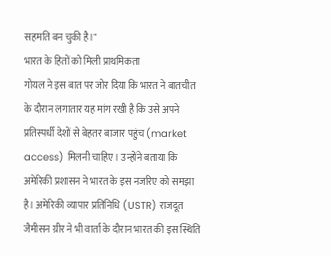सहमति बन चुकी है।"
भारत के हितों को मिली प्राथमिकता
गोयल ने इस बात पर जोर दिया कि भारत ने बातचीत के दौरान लगातार यह मांग रखी है कि उसे अपने प्रतिस्पर्धी देशों से बेहतर बाजार पहुंच (market access) मिलनी चाहिए। उन्होंने बताया कि अमेरिकी प्रशासन ने भारत के इस नजरिए को समझा है। अमेरिकी व्यापार प्रतिनिधि (USTR) राजदूत जैमीसन ग्रीर ने भी वार्ता के दौरान भारत की इस स्थिति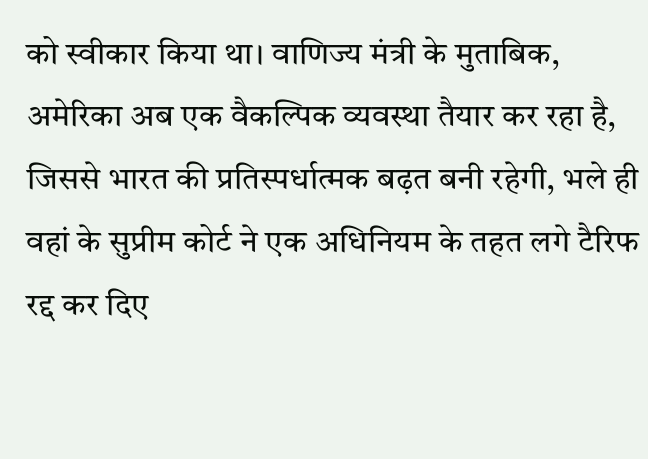को स्वीकार किया था। वाणिज्य मंत्री के मुताबिक, अमेरिका अब एक वैकल्पिक व्यवस्था तैयार कर रहा है, जिससे भारत की प्रतिस्पर्धात्मक बढ़त बनी रहेगी, भले ही वहां के सुप्रीम कोर्ट ने एक अधिनियम के तहत लगे टैरिफ रद्द कर दिए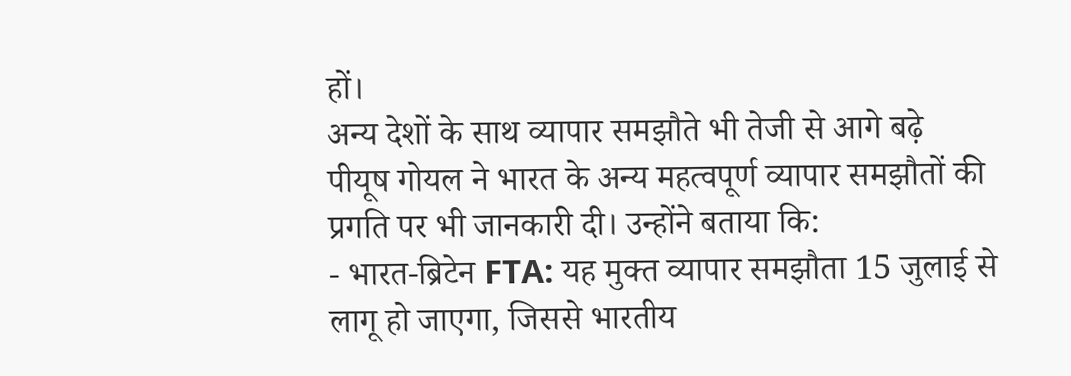हों।
अन्य देशों के साथ व्यापार समझौते भी तेजी से आगे बढ़े
पीयूष गोयल ने भारत के अन्य महत्वपूर्ण व्यापार समझौतों की प्रगति पर भी जानकारी दी। उन्होंने बताया कि:
- भारत-ब्रिटेन FTA: यह मुक्त व्यापार समझौता 15 जुलाई से लागू हो जाएगा, जिससे भारतीय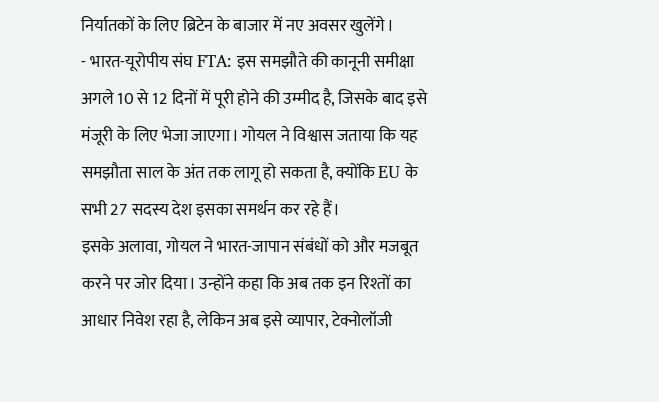निर्यातकों के लिए ब्रिटेन के बाजार में नए अवसर खुलेंगे।
- भारत-यूरोपीय संघ FTA: इस समझौते की कानूनी समीक्षा अगले 10 से 12 दिनों में पूरी होने की उम्मीद है, जिसके बाद इसे मंजूरी के लिए भेजा जाएगा। गोयल ने विश्वास जताया कि यह समझौता साल के अंत तक लागू हो सकता है, क्योंकि EU के सभी 27 सदस्य देश इसका समर्थन कर रहे हैं।
इसके अलावा, गोयल ने भारत-जापान संबंधों को और मजबूत करने पर जोर दिया। उन्होंने कहा कि अब तक इन रिश्तों का आधार निवेश रहा है, लेकिन अब इसे व्यापार, टेक्नोलॉजी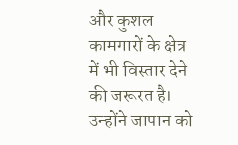और कुशल कामगारों के क्षेत्र में भी विस्तार देने की जरूरत है। उन्होंने जापान को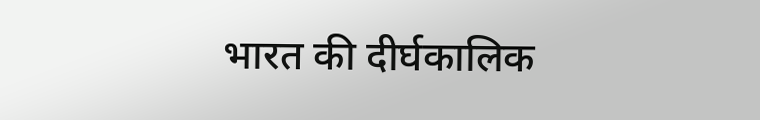भारत की दीर्घकालिक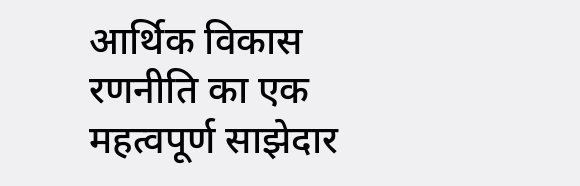आर्थिक विकास रणनीति का एक महत्वपूर्ण साझेदार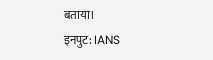बताया।
इनपुट: IANS